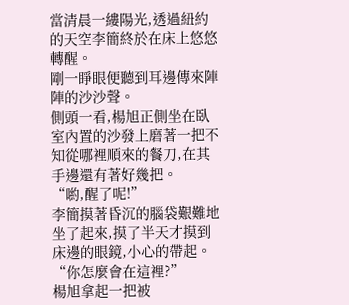當清晨一縷陽光,透過紐約的天空李簡終於在床上悠悠轉醒。
剛一睜眼便聽到耳邊傳來陣陣的沙沙聲。
側頭一看,楊旭正側坐在臥室內置的沙發上磨著一把不知從哪裡順來的餐刀,在其手邊還有著好幾把。
“喲,醒了呢!”
李簡摸著昏沉的腦袋艱難地坐了起來,摸了半天才摸到床邊的眼鏡,小心的帶起。
“你怎麼會在這裡?”
楊旭拿起一把被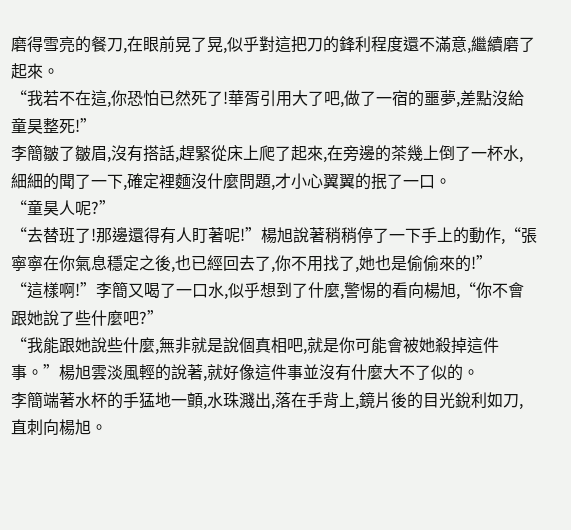磨得雪亮的餐刀,在眼前晃了晃,似乎對這把刀的鋒利程度還不滿意,繼續磨了起來。
“我若不在這,你恐怕已然死了!華胥引用大了吧,做了一宿的噩夢,差點沒給童昊整死!”
李簡皺了皺眉,沒有搭話,趕緊從床上爬了起來,在旁邊的茶幾上倒了一杯水,細細的聞了一下,確定裡麵沒什麼問題,才小心翼翼的抿了一口。
“童昊人呢?”
“去替班了!那邊還得有人盯著呢!”楊旭說著稍稍停了一下手上的動作,“張寧寧在你氣息穩定之後,也已經回去了,你不用找了,她也是偷偷來的!”
“這樣啊!”李簡又喝了一口水,似乎想到了什麼,警惕的看向楊旭,“你不會跟她說了些什麼吧?”
“我能跟她說些什麼,無非就是說個真相吧,就是你可能會被她殺掉這件事。”楊旭雲淡風輕的說著,就好像這件事並沒有什麼大不了似的。
李簡端著水杯的手猛地一顫,水珠濺出,落在手背上,鏡片後的目光銳利如刀,直刺向楊旭。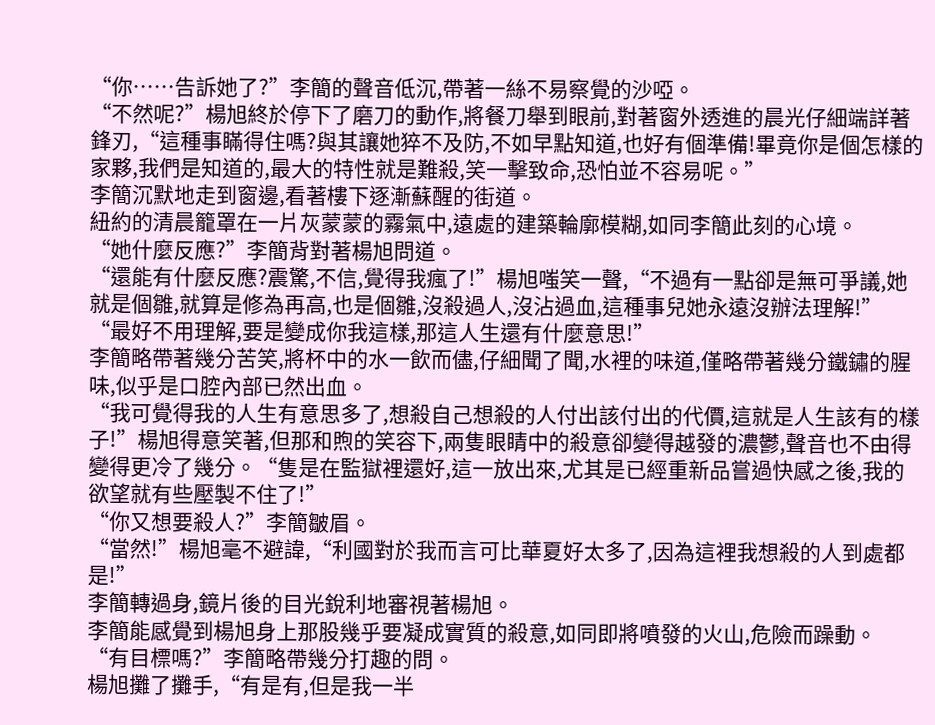“你……告訴她了?”李簡的聲音低沉,帶著一絲不易察覺的沙啞。
“不然呢?”楊旭終於停下了磨刀的動作,將餐刀舉到眼前,對著窗外透進的晨光仔細端詳著鋒刃,“這種事瞞得住嗎?與其讓她猝不及防,不如早點知道,也好有個準備!畢竟你是個怎樣的家夥,我們是知道的,最大的特性就是難殺,笑一擊致命,恐怕並不容易呢。”
李簡沉默地走到窗邊,看著樓下逐漸蘇醒的街道。
紐約的清晨籠罩在一片灰蒙蒙的霧氣中,遠處的建築輪廓模糊,如同李簡此刻的心境。
“她什麼反應?”李簡背對著楊旭問道。
“還能有什麼反應?震驚,不信,覺得我瘋了!”楊旭嗤笑一聲,“不過有一點卻是無可爭議,她就是個雛,就算是修為再高,也是個雛,沒殺過人,沒沾過血,這種事兒她永遠沒辦法理解!”
“最好不用理解,要是變成你我這樣,那這人生還有什麼意思!”
李簡略帶著幾分苦笑,將杯中的水一飲而儘,仔細聞了聞,水裡的味道,僅略帶著幾分鐵鏽的腥味,似乎是口腔內部已然出血。
“我可覺得我的人生有意思多了,想殺自己想殺的人付出該付出的代價,這就是人生該有的樣子!”楊旭得意笑著,但那和煦的笑容下,兩隻眼睛中的殺意卻變得越發的濃鬱,聲音也不由得變得更冷了幾分。“隻是在監獄裡還好,這一放出來,尤其是已經重新品嘗過快感之後,我的欲望就有些壓製不住了!”
“你又想要殺人?”李簡皺眉。
“當然!”楊旭毫不避諱,“利國對於我而言可比華夏好太多了,因為這裡我想殺的人到處都是!”
李簡轉過身,鏡片後的目光銳利地審視著楊旭。
李簡能感覺到楊旭身上那股幾乎要凝成實質的殺意,如同即將噴發的火山,危險而躁動。
“有目標嗎?”李簡略帶幾分打趣的問。
楊旭攤了攤手,“有是有,但是我一半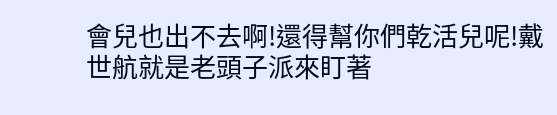會兒也出不去啊!還得幫你們乾活兒呢!戴世航就是老頭子派來盯著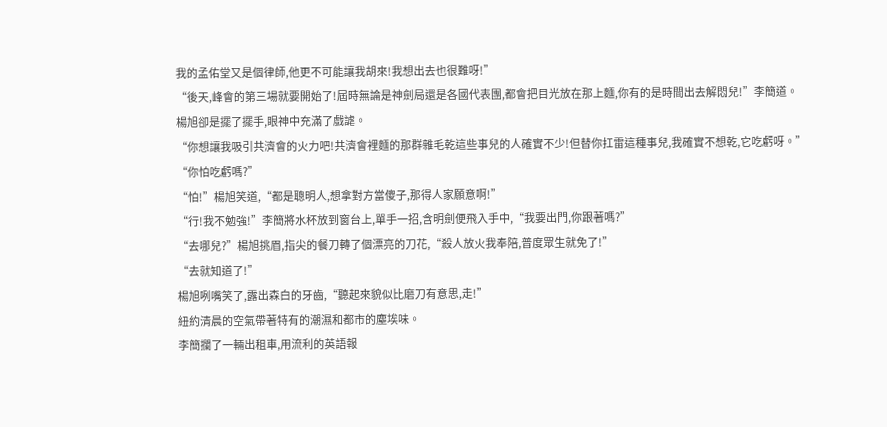我的孟佑堂又是個律師,他更不可能讓我胡來!我想出去也很難呀!”
“後天,峰會的第三場就要開始了!屆時無論是神劍局還是各國代表團,都會把目光放在那上麵,你有的是時間出去解悶兒!”李簡道。
楊旭卻是擺了擺手,眼神中充滿了戲謔。
“你想讓我吸引共濟會的火力吧!共濟會裡麵的那群雜毛乾這些事兒的人確實不少!但替你扛雷這種事兒,我確實不想乾,它吃虧呀。”
“你怕吃虧嗎?”
“怕!”楊旭笑道,“都是聰明人,想拿對方當傻子,那得人家願意啊!”
“行!我不勉強!”李簡將水杯放到窗台上,單手一招,含明劍便飛入手中,“我要出門,你跟著嗎?”
“去哪兒?”楊旭挑眉,指尖的餐刀轉了個漂亮的刀花,“殺人放火我奉陪,普度眾生就免了!”
“去就知道了!”
楊旭咧嘴笑了,露出森白的牙齒,“聽起來貌似比磨刀有意思,走!”
紐約清晨的空氣帶著特有的潮濕和都市的塵埃味。
李簡攔了一輛出租車,用流利的英語報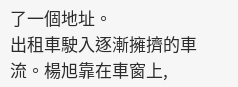了一個地址。
出租車駛入逐漸擁擠的車流。楊旭靠在車窗上,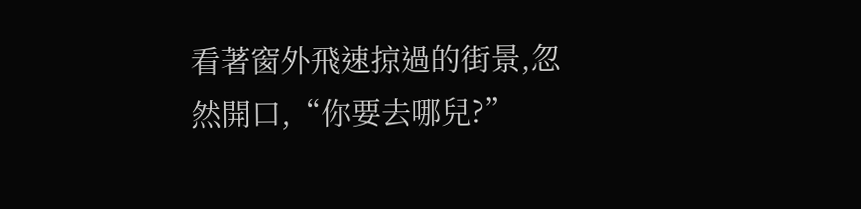看著窗外飛速掠過的街景,忽然開口,“你要去哪兒?”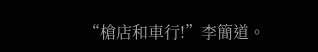“槍店和車行!”李簡道。